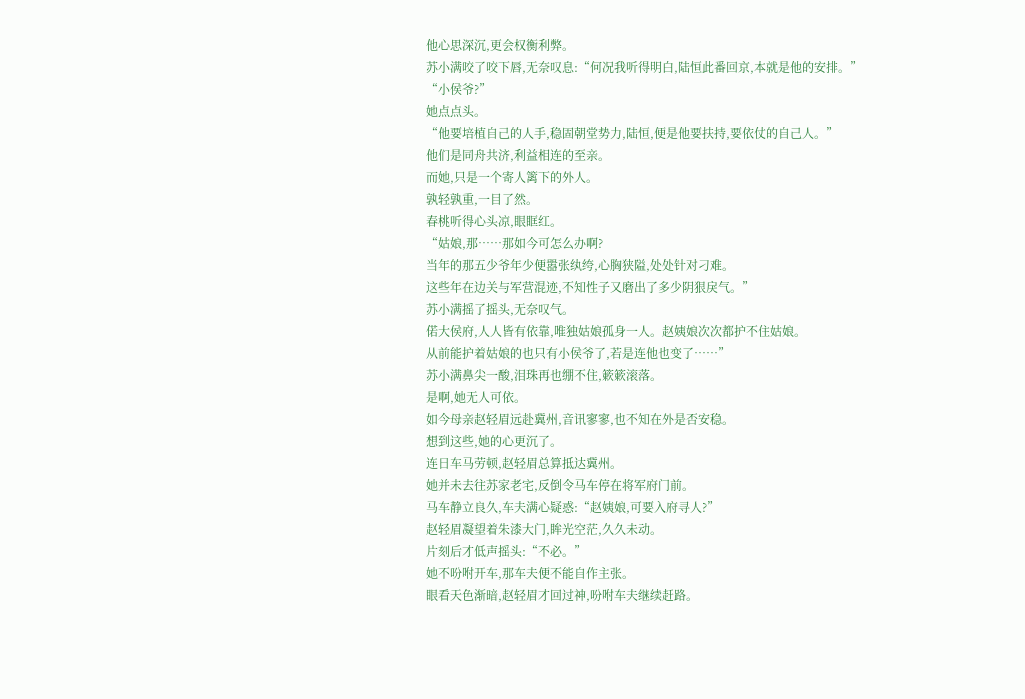他心思深沉,更会权衡利弊。
苏小满咬了咬下唇,无奈叹息:“何况我听得明白,陆恒此番回京,本就是他的安排。”
“小侯爷?”
她点点头。
“他要培植自己的人手,稳固朝堂势力,陆恒,便是他要扶持,要依仗的自己人。”
他们是同舟共济,利益相连的至亲。
而她,只是一个寄人篱下的外人。
孰轻孰重,一目了然。
春桃听得心头凉,眼眶红。
“姑娘,那……那如今可怎么办啊?
当年的那五少爷年少便嚣张纨绔,心胸狭隘,处处针对刁难。
这些年在边关与军营混迹,不知性子又磨出了多少阴狠戾气。”
苏小满摇了摇头,无奈叹气。
偌大侯府,人人皆有依靠,唯独姑娘孤身一人。赵姨娘次次都护不住姑娘。
从前能护着姑娘的也只有小侯爷了,若是连他也变了……”
苏小满鼻尖一酸,泪珠再也绷不住,簌簌滚落。
是啊,她无人可依。
如今母亲赵轻眉远赴冀州,音讯寥寥,也不知在外是否安稳。
想到这些,她的心更沉了。
连日车马劳顿,赵轻眉总算抵达冀州。
她并未去往苏家老宅,反倒令马车停在将军府门前。
马车静立良久,车夫满心疑惑:“赵姨娘,可要入府寻人?”
赵轻眉凝望着朱漆大门,眸光空茫,久久未动。
片刻后才低声摇头:“不必。”
她不吩咐开车,那车夫便不能自作主张。
眼看天色渐暗,赵轻眉才回过神,吩咐车夫继续赶路。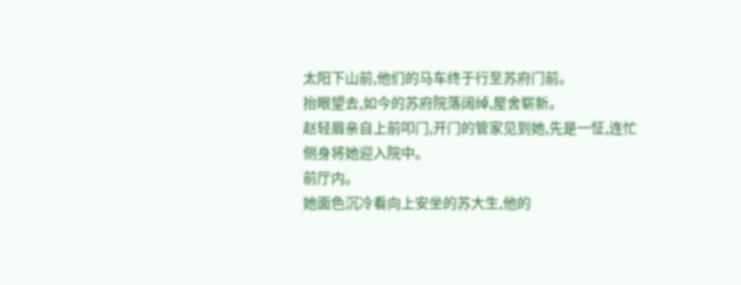太阳下山前,他们的马车终于行至苏府门前。
抬眼望去,如今的苏府院落阔绰,屋舍崭新。
赵轻眉亲自上前叩门,开门的管家见到她,先是一怔,连忙侧身将她迎入院中。
前厅内。
她面色沉冷看向上安坐的苏大生,他的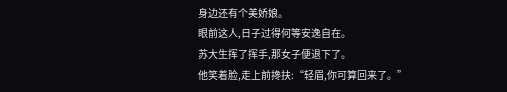身边还有个美娇娘。
眼前这人,日子过得何等安逸自在。
苏大生挥了挥手,那女子便退下了。
他笑着脸,走上前搀扶:“轻眉,你可算回来了。”